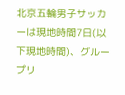北京五輪男子サッカーは現地時間7日(以下現地時間)、グループリ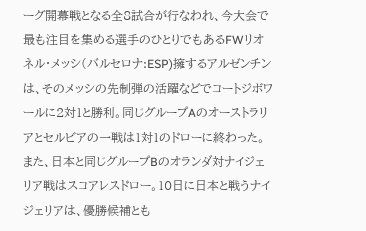ーグ開幕戦となる全8試合が行なわれ、今大会で最も注目を集める選手のひとりでもあるFWリオネル・メッシ(バルセロナ:ESP)擁するアルゼンチンは、そのメッシの先制弾の活躍などでコートジボワールに2対1と勝利。同じグループAのオーストラリアとセルビアの一戦は1対1のドローに終わった。
また、日本と同じグループBのオランダ対ナイジェリア戦はスコアレスドロー。10日に日本と戦うナイジェリアは、優勝候補とも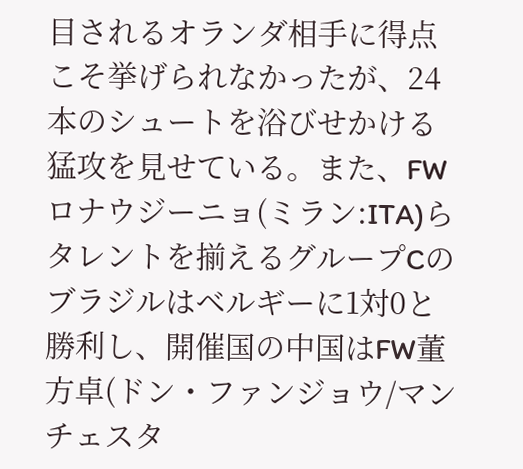目されるオランダ相手に得点こそ挙げられなかったが、24本のシュートを浴びせかける猛攻を見せている。また、FWロナウジーニョ(ミラン:ITA)らタレントを揃えるグループCのブラジルはベルギーに1対0と勝利し、開催国の中国はFW董方卓(ドン・ファンジョウ/マンチェスタ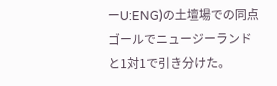ーU:ENG)の土壇場での同点ゴールでニュージーランドと1対1で引き分けた。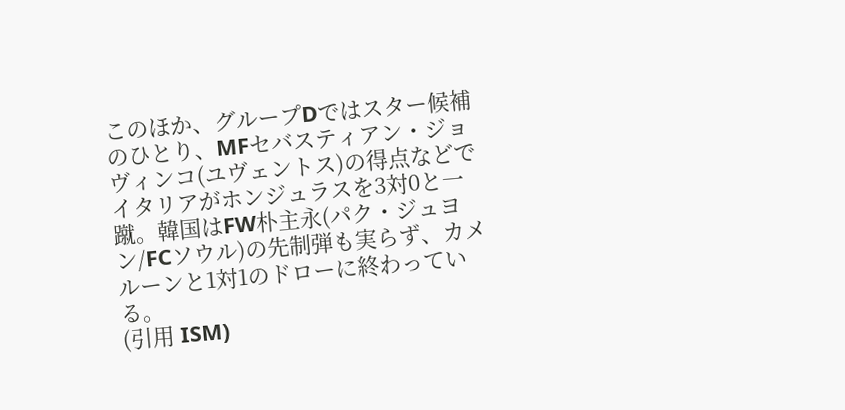このほか、グループDではスター候補のひとり、MFセバスティアン・ジョヴィンコ(ユヴェントス)の得点などでイタリアがホンジュラスを3対0と一蹴。韓国はFW朴主永(パク・ジュヨン/FCソウル)の先制弾も実らず、カメルーンと1対1のドローに終わっている。
(引用 ISM)